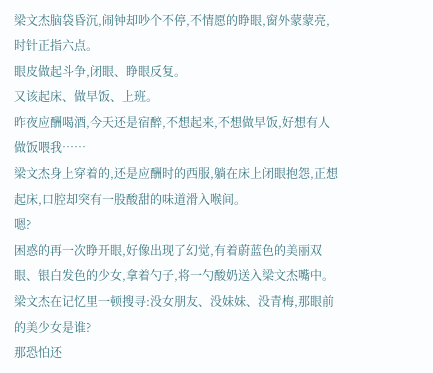梁文杰脑袋昏沉,闹钟却吵个不停,不情愿的睁眼,窗外蒙蒙亮,时针正指六点。
眼皮做起斗争,闭眼、睁眼反复。
又该起床、做早饭、上班。
昨夜应酬喝酒,今天还是宿醉,不想起来,不想做早饭,好想有人做饭喂我……
梁文杰身上穿着的,还是应酬时的西服,躺在床上闭眼抱怨,正想起床,口腔却突有一股酸甜的味道滑入喉间。
嗯?
困惑的再一次睁开眼,好像出现了幻觉,有着蔚蓝色的美丽双眼、银白发色的少女,拿着勺子,将一勺酸奶送入梁文杰嘴中。
梁文杰在记忆里一顿搜寻:没女朋友、没妹妹、没青梅,那眼前的美少女是谁?
那恐怕还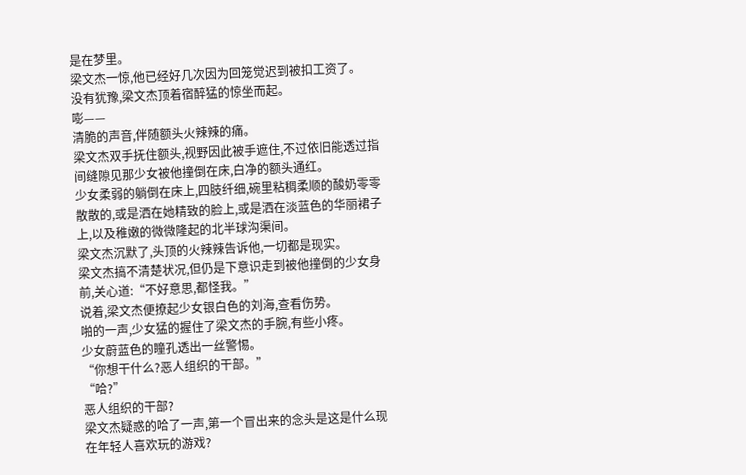是在梦里。
梁文杰一惊,他已经好几次因为回笼觉迟到被扣工资了。
没有犹豫,梁文杰顶着宿醉猛的惊坐而起。
嘭——
清脆的声音,伴随额头火辣辣的痛。
梁文杰双手抚住额头,视野因此被手遮住,不过依旧能透过指间缝隙见那少女被他撞倒在床,白净的额头通红。
少女柔弱的躺倒在床上,四肢纤细,碗里粘稠柔顺的酸奶零零散散的,或是洒在她精致的脸上,或是洒在淡蓝色的华丽裙子上,以及稚嫩的微微隆起的北半球沟渠间。
梁文杰沉默了,头顶的火辣辣告诉他,一切都是现实。
梁文杰搞不清楚状况,但仍是下意识走到被他撞倒的少女身前,关心道:“不好意思,都怪我。”
说着,梁文杰便撩起少女银白色的刘海,查看伤势。
啪的一声,少女猛的握住了梁文杰的手腕,有些小疼。
少女蔚蓝色的瞳孔透出一丝警惕。
“你想干什么?恶人组织的干部。”
“哈?”
恶人组织的干部?
梁文杰疑惑的哈了一声,第一个冒出来的念头是这是什么现在年轻人喜欢玩的游戏?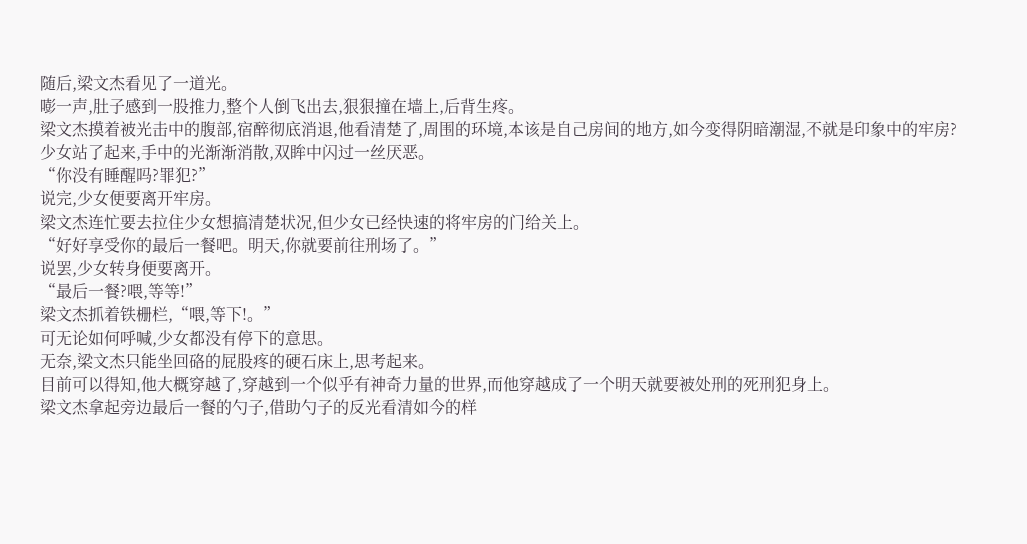随后,梁文杰看见了一道光。
嘭一声,肚子感到一股推力,整个人倒飞出去,狠狠撞在墙上,后背生疼。
梁文杰摸着被光击中的腹部,宿醉彻底消退,他看清楚了,周围的环境,本该是自己房间的地方,如今变得阴暗潮湿,不就是印象中的牢房?
少女站了起来,手中的光渐渐消散,双眸中闪过一丝厌恶。
“你没有睡醒吗?罪犯?”
说完,少女便要离开牢房。
梁文杰连忙要去拉住少女想搞清楚状况,但少女已经快速的将牢房的门给关上。
“好好享受你的最后一餐吧。明天,你就要前往刑场了。”
说罢,少女转身便要离开。
“最后一餐?喂,等等!”
梁文杰抓着铁栅栏,“喂,等下!。”
可无论如何呼喊,少女都没有停下的意思。
无奈,梁文杰只能坐回硌的屁股疼的硬石床上,思考起来。
目前可以得知,他大概穿越了,穿越到一个似乎有神奇力量的世界,而他穿越成了一个明天就要被处刑的死刑犯身上。
梁文杰拿起旁边最后一餐的勺子,借助勺子的反光看清如今的样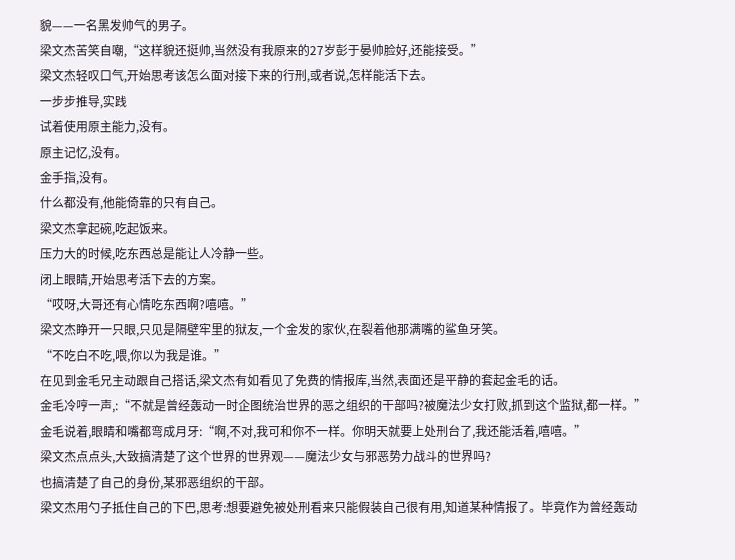貌——一名黑发帅气的男子。
梁文杰苦笑自嘲,“这样貌还挺帅,当然没有我原来的27岁彭于晏帅脸好,还能接受。”
梁文杰轻叹口气,开始思考该怎么面对接下来的行刑,或者说,怎样能活下去。
一步步推导,实践
试着使用原主能力,没有。
原主记忆,没有。
金手指,没有。
什么都没有,他能倚靠的只有自己。
梁文杰拿起碗,吃起饭来。
压力大的时候,吃东西总是能让人冷静一些。
闭上眼睛,开始思考活下去的方案。
“哎呀,大哥还有心情吃东西啊?嘻嘻。”
梁文杰睁开一只眼,只见是隔壁牢里的狱友,一个金发的家伙,在裂着他那满嘴的鲨鱼牙笑。
“不吃白不吃,喂,你以为我是谁。”
在见到金毛兄主动跟自己搭话,梁文杰有如看见了免费的情报库,当然,表面还是平静的套起金毛的话。
金毛冷哼一声,:“不就是曾经轰动一时企图统治世界的恶之组织的干部吗?被魔法少女打败,抓到这个监狱,都一样。”
金毛说着,眼睛和嘴都弯成月牙:“啊,不对,我可和你不一样。你明天就要上处刑台了,我还能活着,嘻嘻。”
梁文杰点点头,大致搞清楚了这个世界的世界观——魔法少女与邪恶势力战斗的世界吗?
也搞清楚了自己的身份,某邪恶组织的干部。
梁文杰用勺子抵住自己的下巴,思考:想要避免被处刑看来只能假装自己很有用,知道某种情报了。毕竟作为曾经轰动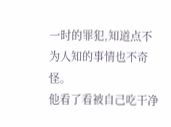一时的罪犯,知道点不为人知的事情也不奇怪。
他看了看被自己吃干净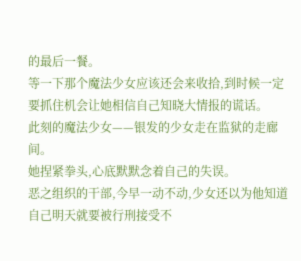的最后一餐。
等一下那个魔法少女应该还会来收拾,到时候一定要抓住机会让她相信自己知晓大情报的谎话。
此刻的魔法少女——银发的少女走在监狱的走廊间。
她捏紧拳头,心底默默念着自己的失误。
恶之组织的干部,今早一动不动,少女还以为他知道自己明天就要被行刑接受不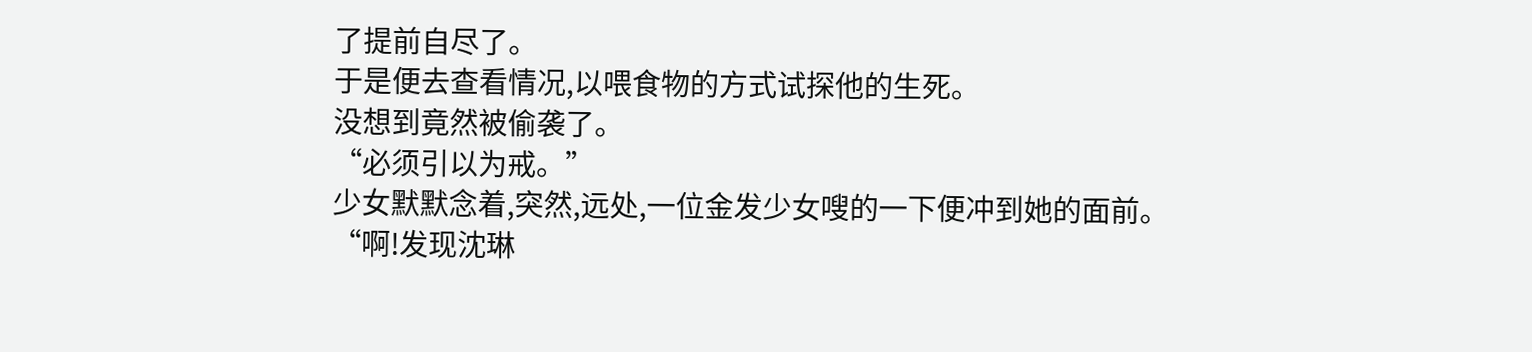了提前自尽了。
于是便去查看情况,以喂食物的方式试探他的生死。
没想到竟然被偷袭了。
“必须引以为戒。”
少女默默念着,突然,远处,一位金发少女嗖的一下便冲到她的面前。
“啊!发现沈琳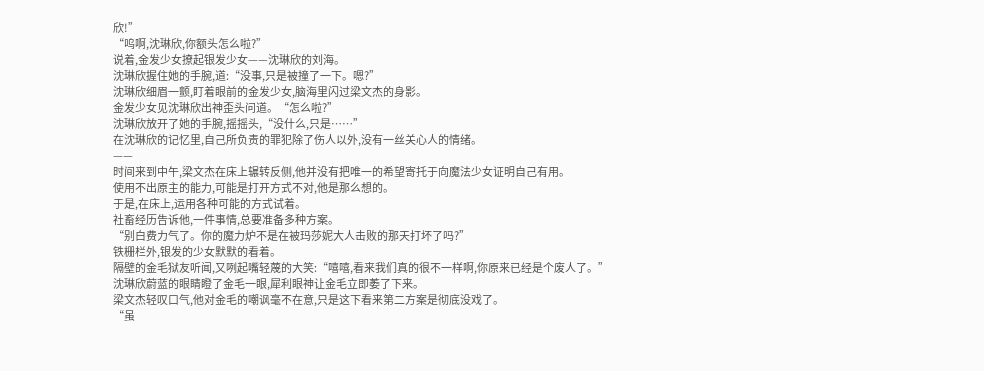欣!”
“呜啊,沈琳欣,你额头怎么啦?”
说着,金发少女撩起银发少女——沈琳欣的刘海。
沈琳欣握住她的手腕,道:“没事,只是被撞了一下。嗯?”
沈琳欣细眉一颤,盯着眼前的金发少女,脑海里闪过梁文杰的身影。
金发少女见沈琳欣出神歪头问道。“怎么啦?”
沈琳欣放开了她的手腕,摇摇头,“没什么,只是……”
在沈琳欣的记忆里,自己所负责的罪犯除了伤人以外,没有一丝关心人的情绪。
——
时间来到中午,梁文杰在床上辗转反侧,他并没有把唯一的希望寄托于向魔法少女证明自己有用。
使用不出原主的能力,可能是打开方式不对,他是那么想的。
于是,在床上,运用各种可能的方式试着。
社畜经历告诉他,一件事情,总要准备多种方案。
“别白费力气了。你的魔力炉不是在被玛莎妮大人击败的那天打坏了吗?”
铁栅栏外,银发的少女默默的看着。
隔壁的金毛狱友听闻,又咧起嘴轻蔑的大笑:“嘻嘻,看来我们真的很不一样啊,你原来已经是个废人了。”
沈琳欣蔚蓝的眼睛瞪了金毛一眼,犀利眼神让金毛立即萎了下来。
梁文杰轻叹口气,他对金毛的嘲讽毫不在意,只是这下看来第二方案是彻底没戏了。
“虽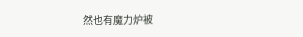然也有魔力炉被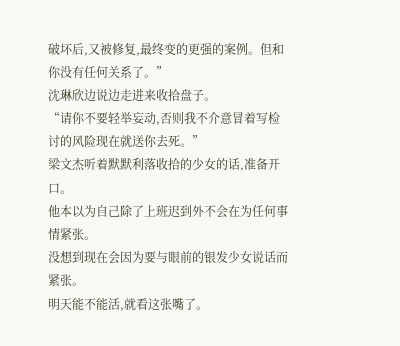破坏后,又被修复,最终变的更强的案例。但和你没有任何关系了。”
沈琳欣边说边走进来收拾盘子。
“请你不要轻举妄动,否则我不介意冒着写检讨的风险现在就送你去死。”
梁文杰听着默默利落收拾的少女的话,准备开口。
他本以为自己除了上班迟到外不会在为任何事情紧张。
没想到现在会因为要与眼前的银发少女说话而紧张。
明天能不能活,就看这张嘴了。